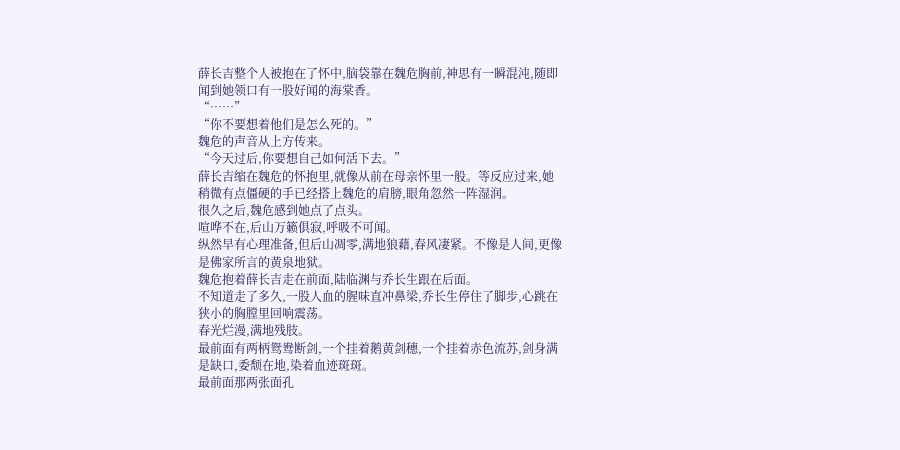薛长吉整个人被抱在了怀中,脑袋靠在魏危胸前,神思有一瞬混沌,随即闻到她领口有一股好闻的海棠香。
“……”
“你不要想着他们是怎么死的。”
魏危的声音从上方传来。
“今天过后,你要想自己如何活下去。”
薛长吉缩在魏危的怀抱里,就像从前在母亲怀里一般。等反应过来,她稍微有点僵硬的手已经搭上魏危的肩膀,眼角忽然一阵湿润。
很久之后,魏危感到她点了点头。
喧哗不在,后山万籁俱寂,呼吸不可闻。
纵然早有心理准备,但后山凋零,满地狼藉,春风凄紧。不像是人间,更像是佛家所言的黄泉地狱。
魏危抱着薛长吉走在前面,陆临渊与乔长生跟在后面。
不知道走了多久,一股人血的腥味直冲鼻梁,乔长生停住了脚步,心跳在狭小的胸膛里回响震荡。
春光烂漫,满地残肢。
最前面有两柄鸳鸯断剑,一个挂着鹅黄剑穗,一个挂着赤色流苏,剑身满是缺口,委颓在地,染着血迹斑斑。
最前面那两张面孔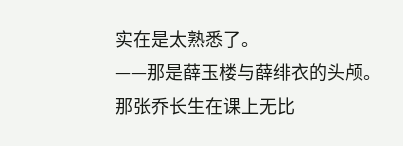实在是太熟悉了。
——那是薛玉楼与薛绯衣的头颅。
那张乔长生在课上无比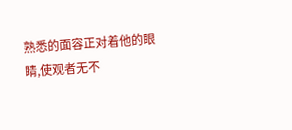熟悉的面容正对着他的眼睛,使观者无不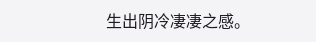生出阴冷凄凄之感。